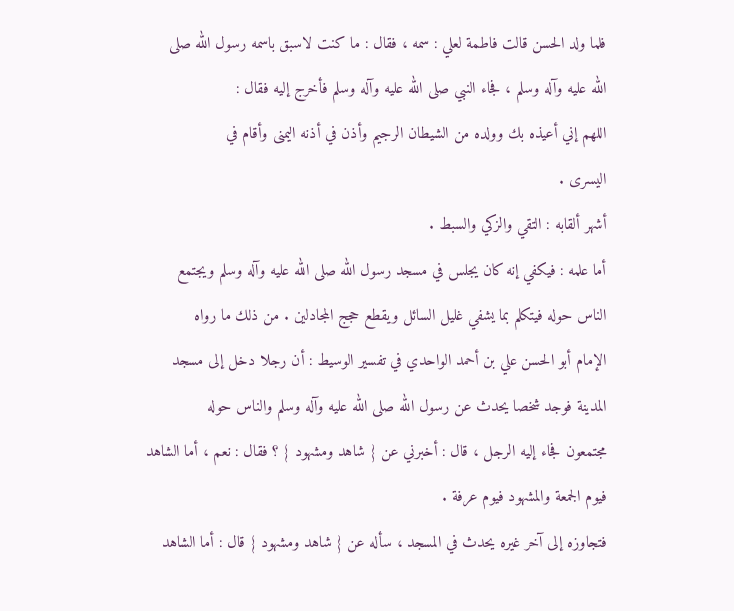فلما ولد الحسن قالت فاطمة لعلي : سمه ، فقال : ما كنت لاسبق باسمه رسول الله صلى
الله عليه وآله وسلم ، فجاء النبي صلى الله عليه وآله وسلم فأخرج إليه فقال :
اللهم إني أعيذه بك وولده من الشيطان الرجيم وأذن في أذنه اليمنى وأقام في
اليسرى .
أشهر ألقابه : التقي والزكي والسبط .
أما علمه : فيكفي إنه كان يجلس في مسجد رسول الله صلى الله عليه وآله وسلم ويجتمع
الناس حوله فيتكلم بما يشفي غليل السائل ويقطع حجج المجادلين . من ذلك ما رواه
الإمام أبو الحسن علي بن أحمد الواحدي في تفسير الوسيط : أن رجلا دخل إلى مسجد
المدينة فوجد شخصا يحدث عن رسول الله صلى الله عليه وآله وسلم والناس حوله
مجتمعون فجاء إليه الرجل ، قال : أخبرني عن { شاهد ومشهود } ؟ فقال : نعم ، أما الشاهد
فيوم الجمعة والمشهود فيوم عرفة .
فتجاوزه إلى آخر غيره يحدث في المسجد ، سأله عن { شاهد ومشهود } قال : أما الشاهد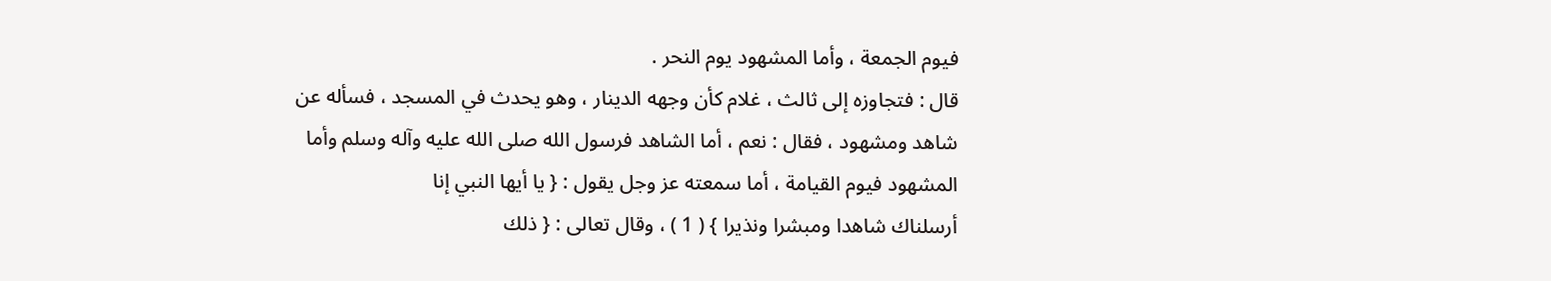فيوم الجمعة ، وأما المشهود يوم النحر .
قال : فتجاوزه إلى ثالث ، غلام كأن وجهه الدينار ، وهو يحدث في المسجد ، فسأله عن
شاهد ومشهود ، فقال : نعم ، أما الشاهد فرسول الله صلى الله عليه وآله وسلم وأما
المشهود فيوم القيامة ، أما سمعته عز وجل يقول : { يا أيها النبي إنا
أرسلناك شاهدا ومبشرا ونذيرا } ( 1 ) ، وقال تعالى : { ذلك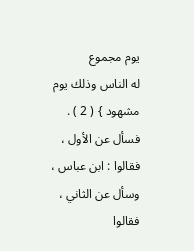يوم مجموع
له الناس وذلك يوم مشهود } ( 2 ) .
فسأل عن الأول ، فقالوا : ابن عباس ، وسأل عن الثاني ، فقالوا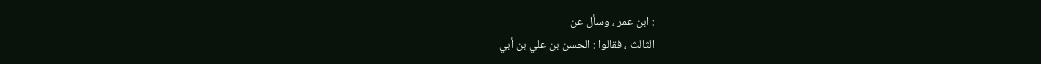: ابن عمر ، وسأل عن
الثالث ، فقالوا : الحسن بن علي بن أبي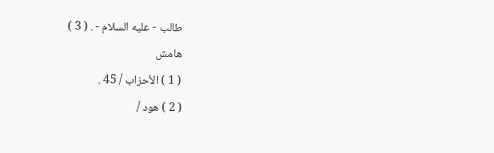طالب - عليه السلام - . ( 3 )
هامش
( 1 ) الأحزاب / 45 .
( 2 ) هود /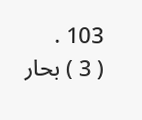103 .
( 3 ) بحار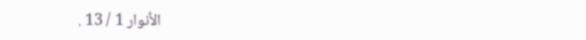الأنوار 1 / 13 .